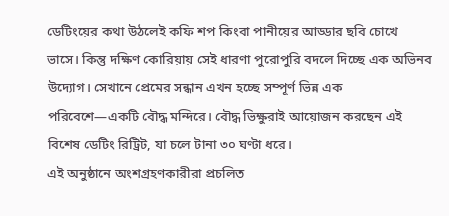ডেটিংয়ের কথা উঠলেই কফি শপ কিংবা পানীয়ের আড্ডার ছবি চোখে ভাসে। কিন্তু দক্ষিণ কোরিয়ায় সেই ধারণা পুরোপুরি বদলে দিচ্ছে এক অভিনব উদ্যোগ। সেখানে প্রেমের সন্ধান এখন হচ্ছে সম্পূর্ণ ভিন্ন এক পরিবেশে—একটি বৌদ্ধ মন্দিরে। বৌদ্ধ ভিক্ষুরাই আয়োজন করছেন এই বিশেষ ডেটিং রিট্রিট, যা চলে টানা ৩০ ঘণ্টা ধরে।
এই অনুষ্ঠানে অংশগ্রহণকারীরা প্রচলিত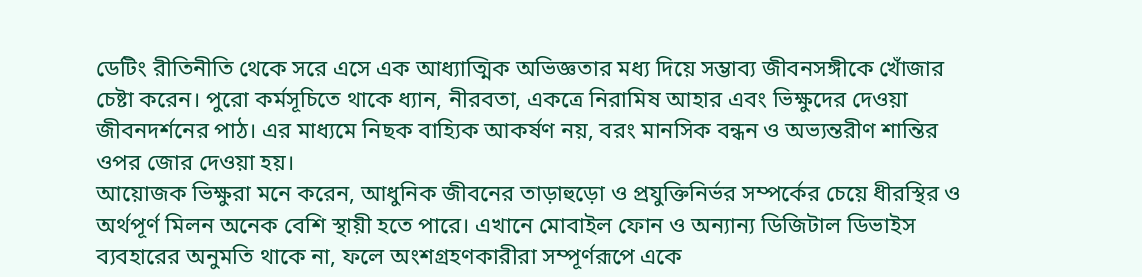ডেটিং রীতিনীতি থেকে সরে এসে এক আধ্যাত্মিক অভিজ্ঞতার মধ্য দিয়ে সম্ভাব্য জীবনসঙ্গীকে খোঁজার চেষ্টা করেন। পুরো কর্মসূচিতে থাকে ধ্যান, নীরবতা, একত্রে নিরামিষ আহার এবং ভিক্ষুদের দেওয়া জীবনদর্শনের পাঠ। এর মাধ্যমে নিছক বাহ্যিক আকর্ষণ নয়, বরং মানসিক বন্ধন ও অভ্যন্তরীণ শান্তির ওপর জোর দেওয়া হয়।
আয়োজক ভিক্ষুরা মনে করেন, আধুনিক জীবনের তাড়াহুড়ো ও প্রযুক্তিনির্ভর সম্পর্কের চেয়ে ধীরস্থির ও অর্থপূর্ণ মিলন অনেক বেশি স্থায়ী হতে পারে। এখানে মোবাইল ফোন ও অন্যান্য ডিজিটাল ডিভাইস ব্যবহারের অনুমতি থাকে না, ফলে অংশগ্রহণকারীরা সম্পূর্ণরূপে একে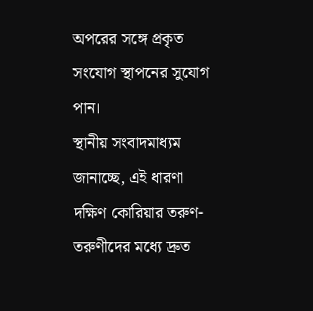অপরের সঙ্গে প্রকৃত সংযোগ স্থাপনের সুযোগ পান।
স্থানীয় সংবাদমাধ্যম জানাচ্ছে, এই ধারণা দক্ষিণ কোরিয়ার তরুণ-তরুণীদের মধ্যে দ্রুত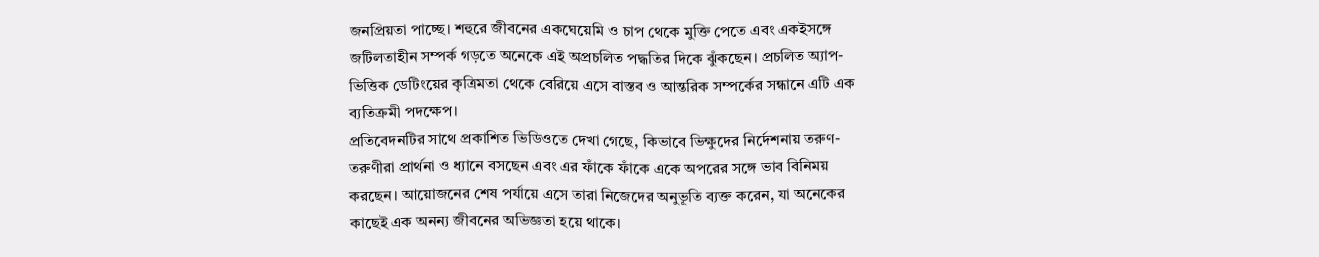জনপ্রিয়তা পাচ্ছে। শহুরে জীবনের একঘেয়েমি ও চাপ থেকে মুক্তি পেতে এবং একইসঙ্গে জটিলতাহীন সম্পর্ক গড়তে অনেকে এই অপ্রচলিত পদ্ধতির দিকে ঝুঁকছেন। প্রচলিত অ্যাপ-ভিত্তিক ডেটিংয়ের কৃত্রিমতা থেকে বেরিয়ে এসে বাস্তব ও আন্তরিক সম্পর্কের সন্ধানে এটি এক ব্যতিক্রমী পদক্ষেপ।
প্রতিবেদনটির সাথে প্রকাশিত ভিডিওতে দেখা গেছে, কিভাবে ভিক্ষুদের নির্দেশনায় তরুণ-তরুণীরা প্রার্থনা ও ধ্যানে বসছেন এবং এর ফাঁকে ফাঁকে একে অপরের সঙ্গে ভাব বিনিময় করছেন। আয়োজনের শেষ পর্যায়ে এসে তারা নিজেদের অনুভূতি ব্যক্ত করেন, যা অনেকের কাছেই এক অনন্য জীবনের অভিজ্ঞতা হয়ে থাকে।